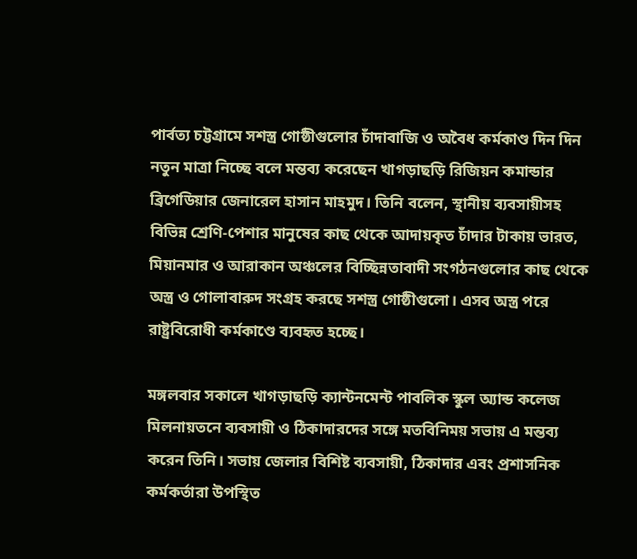পার্বত্য চট্টগ্রামে সশস্ত্র গোষ্ঠীগুলোর চাঁদাবাজি ও অবৈধ কর্মকাণ্ড দিন দিন নতুন মাত্রা নিচ্ছে বলে মন্তব্য করেছেন খাগড়াছড়ি রিজিয়ন কমান্ডার ব্রিগেডিয়ার জেনারেল হাসান মাহমুদ। তিনি বলেন, স্থানীয় ব্যবসায়ীসহ বিভিন্ন শ্রেণি-পেশার মানুষের কাছ থেকে আদায়কৃত চাঁদার টাকায় ভারত, মিয়ানমার ও আরাকান অঞ্চলের বিচ্ছিন্নতাবাদী সংগঠনগুলোর কাছ থেকে অস্ত্র ও গোলাবারুদ সংগ্রহ করছে সশস্ত্র গোষ্ঠীগুলো। এসব অস্ত্র পরে রাষ্ট্রবিরোধী কর্মকাণ্ডে ব্যবহৃত হচ্ছে।

মঙ্গলবার সকালে খাগড়াছড়ি ক্যান্টনমেন্ট পাবলিক স্কুল অ্যান্ড কলেজ মিলনায়তনে ব্যবসায়ী ও ঠিকাদারদের সঙ্গে মতবিনিময় সভায় এ মন্তব্য করেন তিনি। সভায় জেলার বিশিষ্ট ব্যবসায়ী, ঠিকাদার এবং প্রশাসনিক কর্মকর্তারা উপস্থিত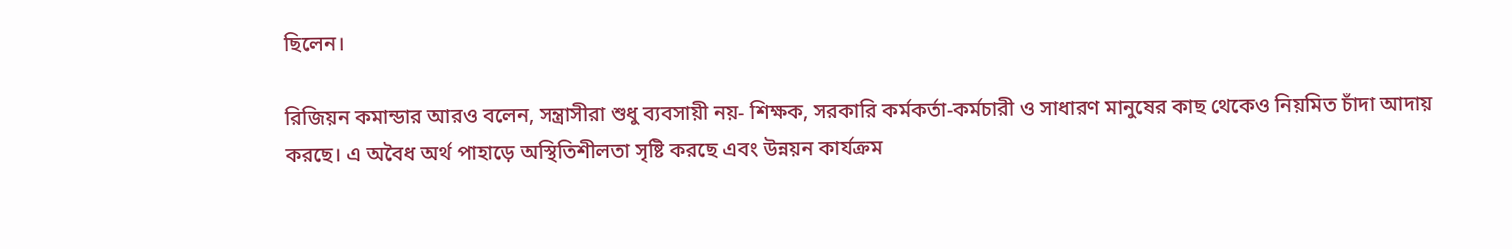ছিলেন।

রিজিয়ন কমান্ডার আরও বলেন, সন্ত্রাসীরা শুধু ব্যবসায়ী নয়- শিক্ষক, সরকারি কর্মকর্তা-কর্মচারী ও সাধারণ মানুষের কাছ থেকেও নিয়মিত চাঁদা আদায় করছে। এ অবৈধ অর্থ পাহাড়ে অস্থিতিশীলতা সৃষ্টি করছে এবং উন্নয়ন কার্যক্রম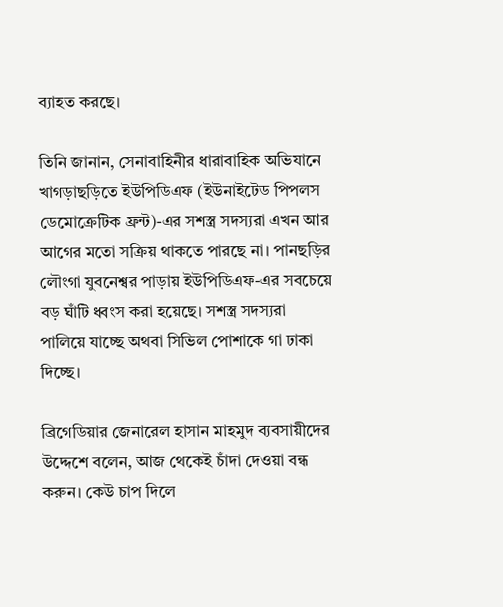ব্যাহত করছে।

তিনি জানান, সেনাবাহিনীর ধারাবাহিক অভিযানে খাগড়াছড়িতে ইউপিডিএফ (ইউনাইটেড পিপলস ডেমোক্রেটিক ফ্রন্ট)-এর সশস্ত্র সদস্যরা এখন আর আগের মতো সক্রিয় থাকতে পারছে না। পানছড়ির লৌংগা যুবনেশ্বর পাড়ায় ইউপিডিএফ-এর সবচেয়ে বড় ঘাঁটি ধ্বংস করা হয়েছে। সশস্ত্র সদস্যরা পালিয়ে যাচ্ছে অথবা সিভিল পোশাকে গা ঢাকা দিচ্ছে।

ব্রিগেডিয়ার জেনারেল হাসান মাহমুদ ব্যবসায়ীদের উদ্দেশে বলেন, আজ থেকেই চাঁদা দেওয়া বন্ধ করুন। কেউ চাপ দিলে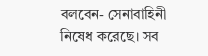বলবেন- সেনাবাহিনী নিষেধ করেছে। সব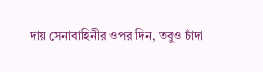দায় সেনাবাহিনীর ওপর দিন, তবুও চাঁদা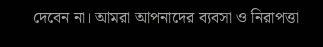দেবেন না। আমরা আপনাদের ব্যবসা ও নিরাপত্তা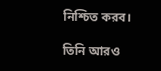নিশ্চিত করব।

তিনি আরও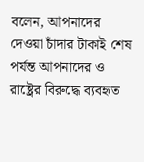বলেন, আপনাদের দেওয়া চাঁদার টাকাই শেষ পর্যন্ত আপনাদের ও রাষ্ট্রের বিরুদ্ধে ব্যবহৃত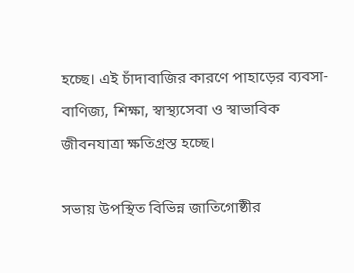হচ্ছে। এই চাঁদাবাজির কারণে পাহাড়ের ব্যবসা-বাণিজ্য, শিক্ষা, স্বাস্থ্যসেবা ও স্বাভাবিক জীবনযাত্রা ক্ষতিগ্রস্ত হচ্ছে।

সভায় উপস্থিত বিভিন্ন জাতিগোষ্ঠীর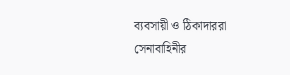ব্যবসায়ী ও ঠিকাদাররা সেনাবাহিনীর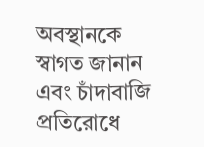অবস্থানকে স্বাগত জানান এবং চাঁদাবাজি প্রতিরোধে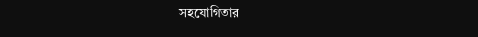সহযোগিতার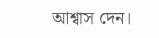আশ্বাস দেন।